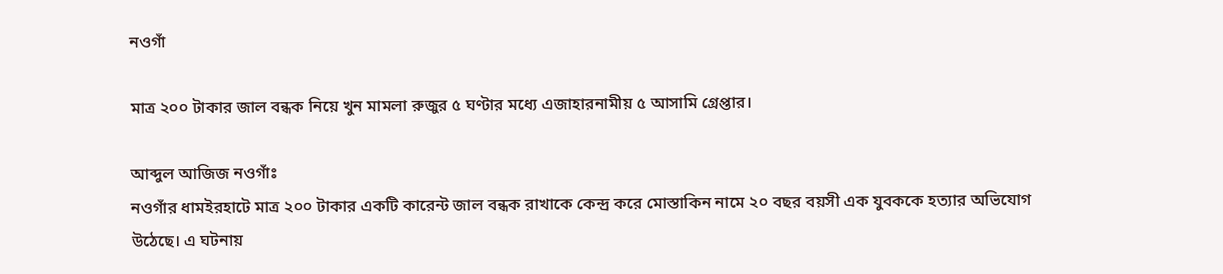নওগাঁ

মাত্র ২০০ টাকার জাল বন্ধক নিয়ে খুন মামলা রুজুর ৫ ঘণ্টার মধ্যে এজাহারনামীয় ৫ আসামি গ্রেপ্তার।

আব্দুল আজিজ নওগাঁঃ
নওগাঁর ধামইরহাটে মাত্র ২০০ টাকার একটি কারেন্ট জাল বন্ধক রাখাকে কেন্দ্র করে মোস্তাকিন নামে ২০ বছর বয়সী এক যুবককে হত্যার অভিযোগ উঠেছে। এ ঘটনায়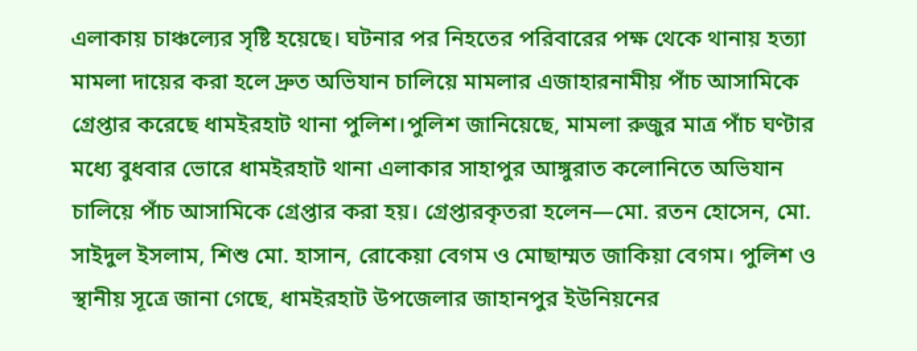এলাকায় চাঞ্চল্যের সৃষ্টি হয়েছে। ঘটনার পর নিহতের পরিবারের পক্ষ থেকে থানায় হত্যা মামলা দায়ের করা হলে দ্রুত অভিযান চালিয়ে মামলার এজাহারনামীয় পাঁচ আসামিকে গ্রেপ্তার করেছে ধামইরহাট থানা পুলিশ।পুলিশ জানিয়েছে, মামলা রুজুর মাত্র পাঁচ ঘণ্টার মধ্যে বুধবার ভোরে ধামইরহাট থানা এলাকার সাহাপুর আঙ্গুরাত কলোনিতে অভিযান চালিয়ে পাঁচ আসামিকে গ্রেপ্তার করা হয়। গ্রেপ্তারকৃতরা হলেন—মো. রতন হোসেন, মো. সাইদুল ইসলাম, শিশু মো. হাসান, রোকেয়া বেগম ও মোছাম্মত জাকিয়া বেগম। পুলিশ ও স্থানীয় সূত্রে জানা গেছে, ধামইরহাট উপজেলার জাহানপুর ইউনিয়নের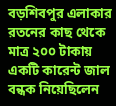বড়শিবপুর এলাকার রতনের কাছ থেকে মাত্র ২০০ টাকায় একটি কারেন্ট জাল বন্ধক নিয়েছিলেন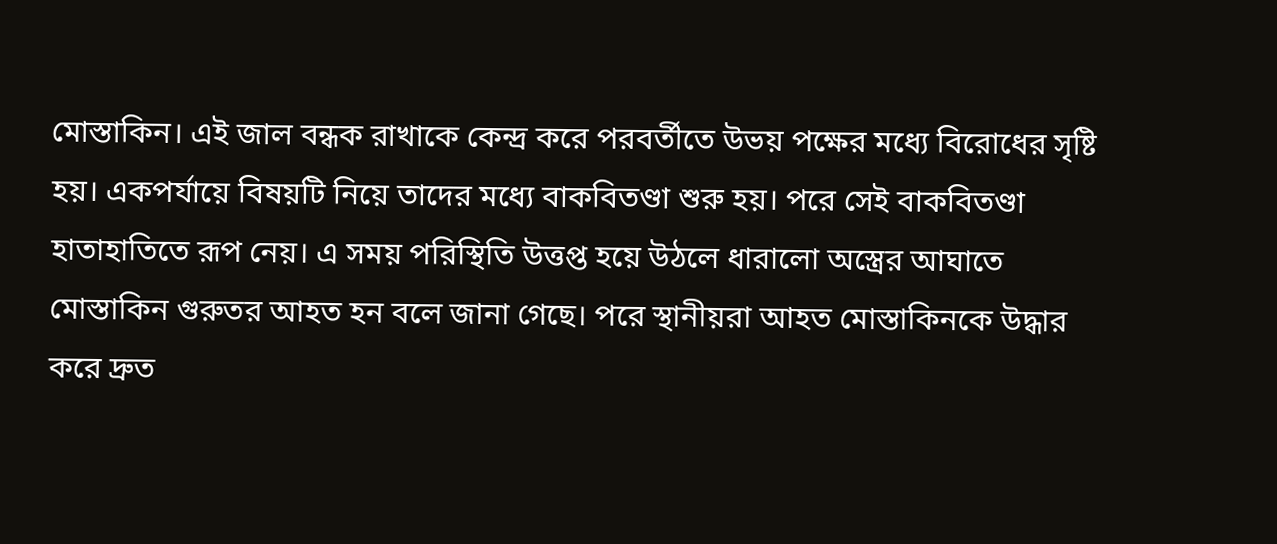মোস্তাকিন। এই জাল বন্ধক রাখাকে কেন্দ্র করে পরবর্তীতে উভয় পক্ষের মধ্যে বিরোধের সৃষ্টি হয়। একপর্যায়ে বিষয়টি নিয়ে তাদের মধ্যে বাকবিতণ্ডা শুরু হয়। পরে সেই বাকবিতণ্ডা হাতাহাতিতে রূপ নেয়। এ সময় পরিস্থিতি উত্তপ্ত হয়ে উঠলে ধারালো অস্ত্রের আঘাতে মোস্তাকিন গুরুতর আহত হন বলে জানা গেছে। পরে স্থানীয়রা আহত মোস্তাকিনকে উদ্ধার করে দ্রুত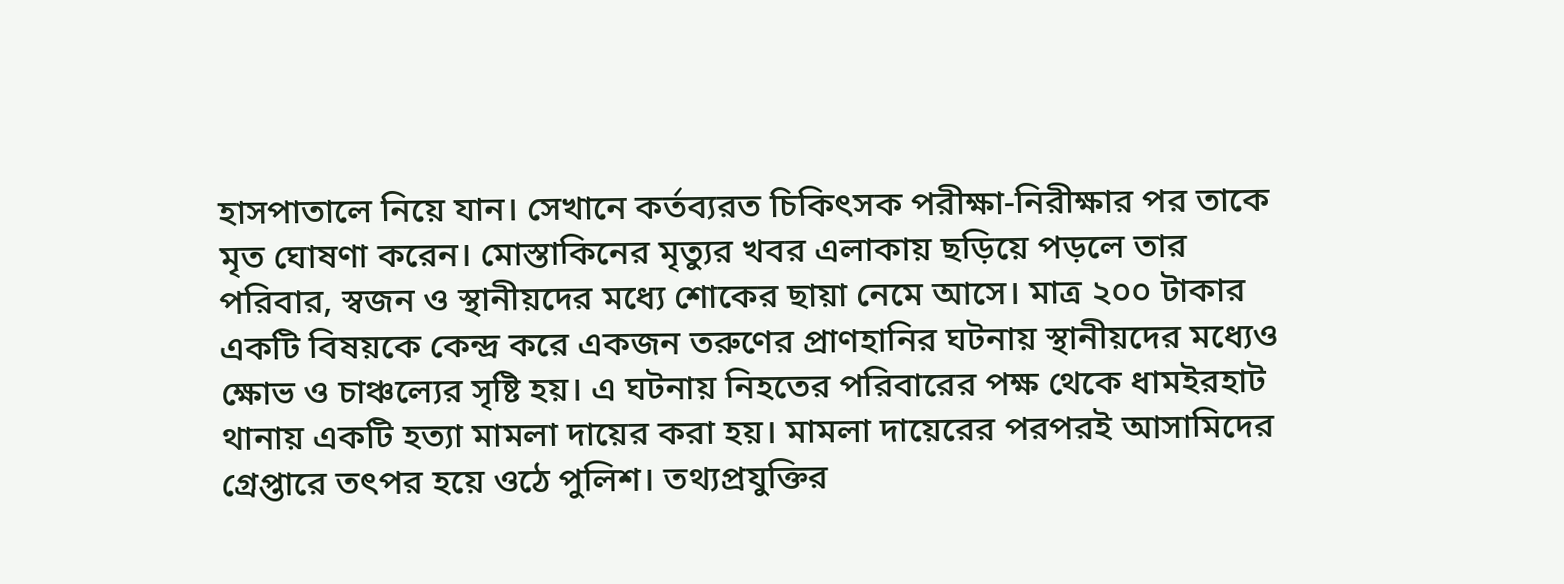হাসপাতালে নিয়ে যান। সেখানে কর্তব্যরত চিকিৎসক পরীক্ষা-নিরীক্ষার পর তাকে মৃত ঘোষণা করেন। মোস্তাকিনের মৃত্যুর খবর এলাকায় ছড়িয়ে পড়লে তার পরিবার, স্বজন ও স্থানীয়দের মধ্যে শোকের ছায়া নেমে আসে। মাত্র ২০০ টাকার একটি বিষয়কে কেন্দ্র করে একজন তরুণের প্রাণহানির ঘটনায় স্থানীয়দের মধ্যেও ক্ষোভ ও চাঞ্চল্যের সৃষ্টি হয়। এ ঘটনায় নিহতের পরিবারের পক্ষ থেকে ধামইরহাট থানায় একটি হত্যা মামলা দায়ের করা হয়। মামলা দায়েরের পরপরই আসামিদের গ্রেপ্তারে তৎপর হয়ে ওঠে পুলিশ। তথ্যপ্রযুক্তির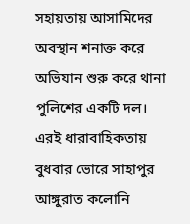সহায়তায় আসামিদের অবস্থান শনাক্ত করে অভিযান শুরু করে থানা পুলিশের একটি দল। এরই ধারাবাহিকতায় বুধবার ভোরে সাহাপুর আঙ্গুরাত কলোনি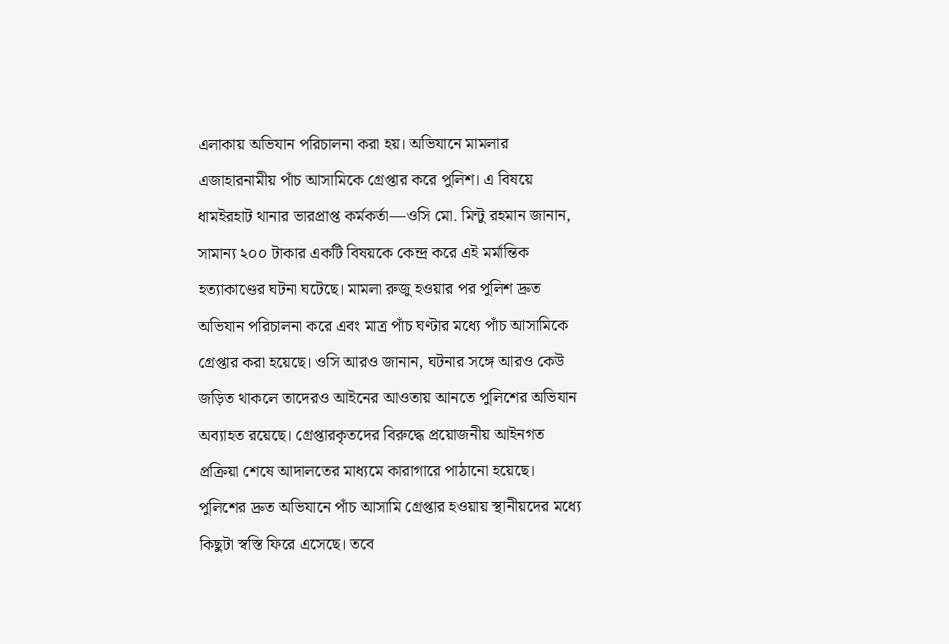এলাকায় অভিযান পরিচালনা করা হয়। অভিযানে মামলার এজাহারনামীয় পাঁচ আসামিকে গ্রেপ্তার করে পুলিশ। এ বিষয়ে ধামইরহাট থানার ভারপ্রাপ্ত কর্মকর্তা—ওসি মো. মিন্টু রহমান জানান, সামান্য ২০০ টাকার একটি বিষয়কে কেন্দ্র করে এই মর্মান্তিক হত্যাকাণ্ডের ঘটনা ঘটেছে। মামলা রুজু হওয়ার পর পুলিশ দ্রুত অভিযান পরিচালনা করে এবং মাত্র পাঁচ ঘণ্টার মধ্যে পাঁচ আসামিকে গ্রেপ্তার করা হয়েছে। ওসি আরও জানান, ঘটনার সঙ্গে আরও কেউ জড়িত থাকলে তাদেরও আইনের আওতায় আনতে পুলিশের অভিযান অব্যাহত রয়েছে। গ্রেপ্তারকৃতদের বিরুদ্ধে প্রয়োজনীয় আইনগত প্রক্রিয়া শেষে আদালতের মাধ্যমে কারাগারে পাঠানো হয়েছে। পুলিশের দ্রুত অভিযানে পাঁচ আসামি গ্রেপ্তার হওয়ায় স্থানীয়দের মধ্যে কিছুটা স্বস্তি ফিরে এসেছে। তবে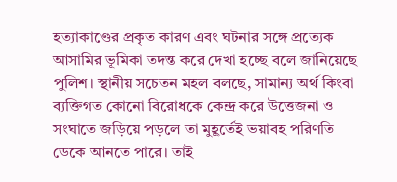হত্যাকাণ্ডের প্রকৃত কারণ এবং ঘটনার সঙ্গে প্রত্যেক আসামির ভূমিকা তদন্ত করে দেখা হচ্ছে বলে জানিয়েছে পুলিশ। স্থানীয় সচেতন মহল বলছে, সামান্য অর্থ কিংবা ব্যক্তিগত কোনো বিরোধকে কেন্দ্র করে উত্তেজনা ও সংঘাতে জড়িয়ে পড়লে তা মুহূর্তেই ভয়াবহ পরিণতি ডেকে আনতে পারে। তাই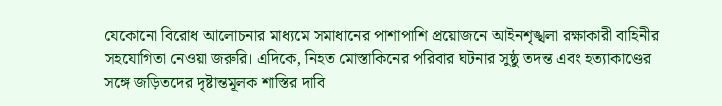যেকোনো বিরোধ আলোচনার মাধ্যমে সমাধানের পাশাপাশি প্রয়োজনে আইনশৃঙ্খলা রক্ষাকারী বাহিনীর সহযোগিতা নেওয়া জরুরি। এদিকে, নিহত মোস্তাকিনের পরিবার ঘটনার সুষ্ঠু তদন্ত এবং হত্যাকাণ্ডের সঙ্গে জড়িতদের দৃষ্টান্তমূলক শাস্তির দাবি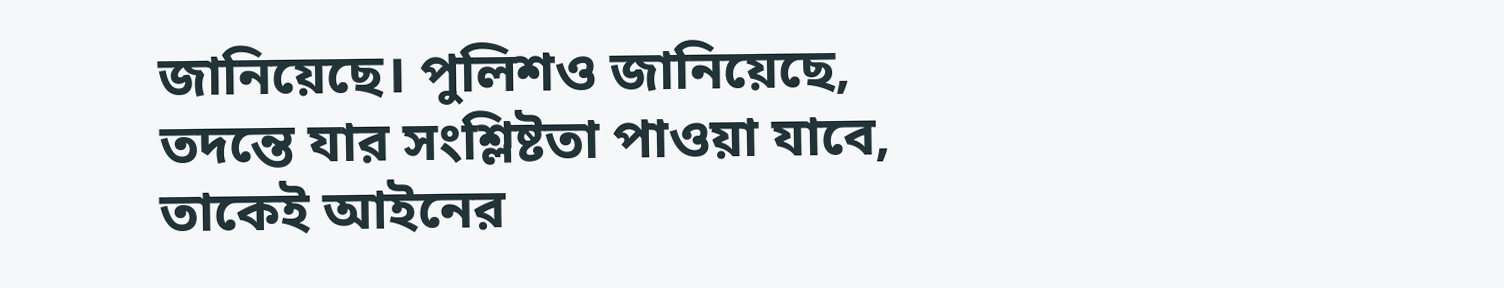জানিয়েছে। পুলিশও জানিয়েছে, তদন্তে যার সংশ্লিষ্টতা পাওয়া যাবে, তাকেই আইনের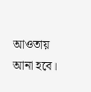আওতায় আনা হবে।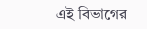এই বিভাগের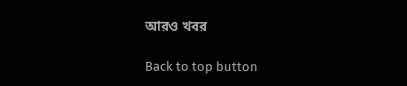আরও খবর

Back to top button